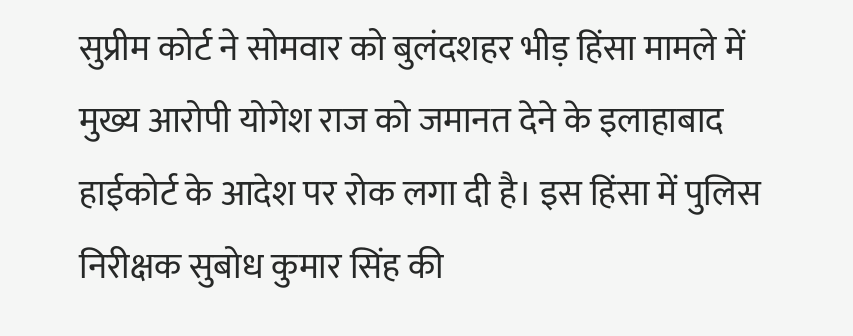सुप्रीम कोर्ट ने सोमवार को बुलंदशहर भीड़ हिंसा मामले में मुख्य आरोपी योगेश राज को जमानत देने के इलाहाबाद हाईकोर्ट के आदेश पर रोक लगा दी है। इस हिंसा में पुलिस निरीक्षक सुबोध कुमार सिंह की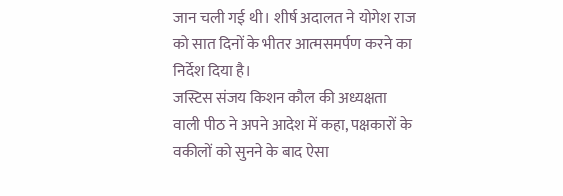जान चली गई थी। शीर्ष अदालत ने योगेश राज को सात दिनों के भीतर आत्मसमर्पण करने का निर्देश दिया है।
जस्टिस संजय किशन कौल की अध्यक्षता वाली पीठ ने अपने आदेश में कहा, पक्षकारों के वकीलों को सुनने के बाद ऐसा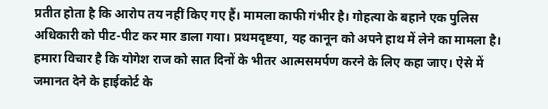प्रतीत होता है कि आरोप तय नहीं किए गए हैं। मामला काफी गंभीर है। गोहत्या के बहाने एक पुलिस अधिकारी को पीट-पीट कर मार डाला गया। प्रथमदृष्टया, यह कानून को अपने हाथ में लेने का मामला है। हमारा विचार है कि योगेश राज को सात दिनों के भीतर आत्मसमर्पण करने के लिए कहा जाए। ऐसे में जमानत देने के हाईकोर्ट के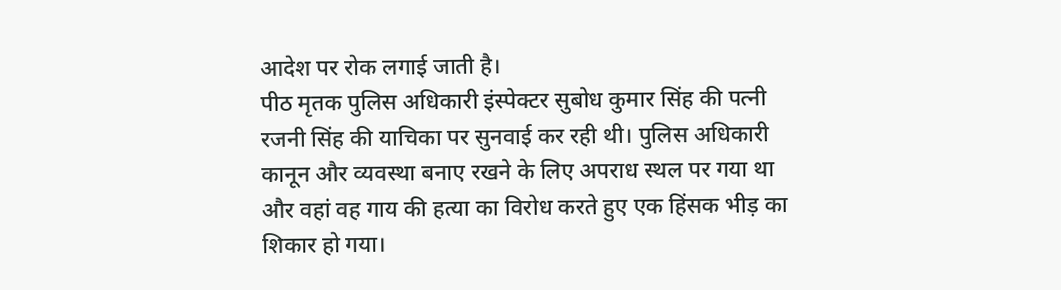आदेश पर रोक लगाई जाती है।
पीठ मृतक पुलिस अधिकारी इंस्पेक्टर सुबोध कुमार सिंह की पत्नी रजनी सिंह की याचिका पर सुनवाई कर रही थी। पुलिस अधिकारी कानून और व्यवस्था बनाए रखने के लिए अपराध स्थल पर गया था और वहां वह गाय की हत्या का विरोध करते हुए एक हिंसक भीड़ का शिकार हो गया।